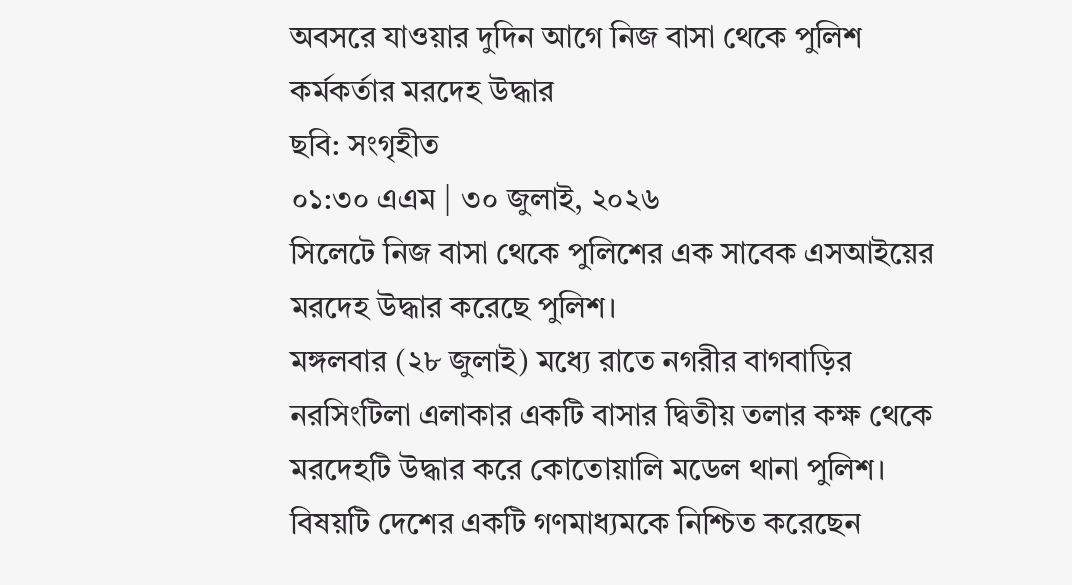অবসরে যাওয়ার দুদিন আগে নিজ বাসা থেকে পুলিশ কর্মকর্তার মরদেহ উদ্ধার
ছবি: সংগৃহীত
০১:৩০ এএম | ৩০ জুলাই, ২০২৬
সিলেটে নিজ বাসা থেকে পুলিশের এক সাবেক এসআইয়ের মরদেহ উদ্ধার করেছে পুলিশ।
মঙ্গলবার (২৮ জুলাই) মধ্যে রাতে নগরীর বাগবাড়ির নরসিংটিলা এলাকার একটি বাসার দ্বিতীয় তলার কক্ষ থেকে মরদেহটি উদ্ধার করে কোতোয়ালি মডেল থানা পুলিশ।
বিষয়টি দেশের একটি গণমাধ্যমকে নিশ্চিত করেছেন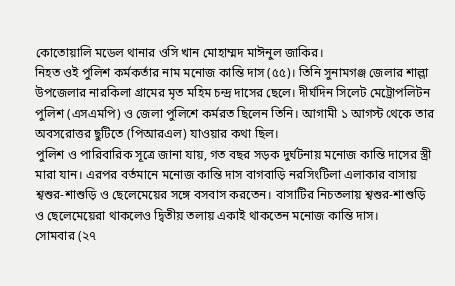কোতোয়ালি মডেল থানার ওসি খান মোহাম্মদ মাঈনুল জাকির।
নিহত ওই পুলিশ কর্মকর্তার নাম মনোজ কান্তি দাস (৫৫)। তিনি সুনামগঞ্জ জেলার শাল্লা উপজেলার নারকিলা গ্রামের মৃত মহিম চন্দ্র দাসের ছেলে। দীর্ঘদিন সিলেট মেট্রোপলিটন পুলিশ (এসএমপি) ও জেলা পুলিশে কর্মরত ছিলেন তিনি। আগামী ১ আগস্ট থেকে তার অবসরোত্তর ছুটিতে (পিআরএল) যাওয়ার কথা ছিল।
পুলিশ ও পারিবারিক সূত্রে জানা যায়, গত বছর সড়ক দুর্ঘটনায় মনোজ কান্তি দাসের স্ত্রী মারা যান। এরপর বর্তমানে মনোজ কান্তি দাস বাগবাড়ি নরসিংটিলা এলাকার বাসায় শ্বশুর-শাশুড়ি ও ছেলেমেয়ের সঙ্গে বসবাস করতেন। বাসাটির নিচতলায় শ্বশুর-শাশুড়ি ও ছেলেমেয়েরা থাকলেও দ্বিতীয় তলায় একাই থাকতেন মনোজ কান্তি দাস।
সোমবার (২৭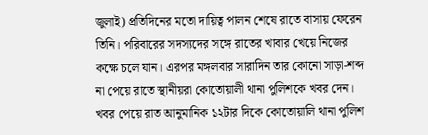জুলাই) প্রতিদিনের মতো দায়িত্ব পালন শেষে রাতে বাসায় ফেরেন তিনি। পরিবারের সদস্যদের সঙ্গে রাতের খাবার খেয়ে নিজের কক্ষে চলে যান। এরপর মঙ্গলবার সারাদিন তার কোনো সাড়া-শব্দ না পেয়ে রাতে স্থানীয়রা কোতোয়ালী থানা পুলিশকে খবর দেন।
খবর পেয়ে রাত আনুমানিক ১২টার দিকে কোতোয়ালি থানা পুলিশ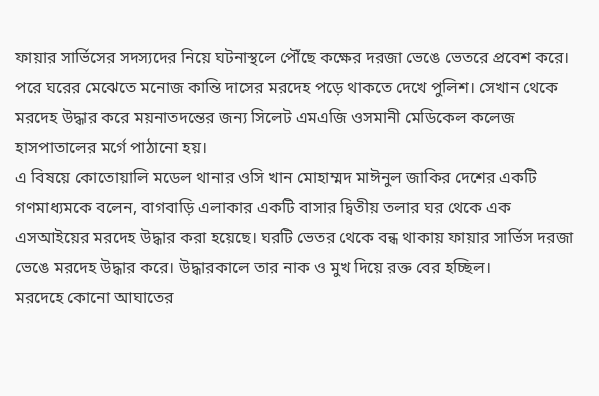ফায়ার সার্ভিসের সদস্যদের নিয়ে ঘটনাস্থলে পৌঁছে কক্ষের দরজা ভেঙে ভেতরে প্রবেশ করে। পরে ঘরের মেঝেতে মনোজ কান্তি দাসের মরদেহ পড়ে থাকতে দেখে পুলিশ। সেখান থেকে মরদেহ উদ্ধার করে ময়নাতদন্তের জন্য সিলেট এমএজি ওসমানী মেডিকেল কলেজ হাসপাতালের মর্গে পাঠানো হয়।
এ বিষয়ে কোতোয়ালি মডেল থানার ওসি খান মোহাম্মদ মাঈনুল জাকির দেশের একটি গণমাধ্যমকে বলেন, বাগবাড়ি এলাকার একটি বাসার দ্বিতীয় তলার ঘর থেকে এক এসআইয়ের মরদেহ উদ্ধার করা হয়েছে। ঘরটি ভেতর থেকে বন্ধ থাকায় ফায়ার সার্ভিস দরজা ভেঙে মরদেহ উদ্ধার করে। উদ্ধারকালে তার নাক ও মুখ দিয়ে রক্ত বের হচ্ছিল।
মরদেহে কোনো আঘাতের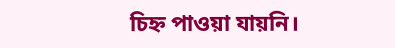চিহ্ন পাওয়া যায়নি।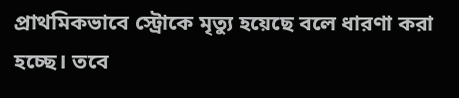প্রাথমিকভাবে স্ট্রোকে মৃত্যু হয়েছে বলে ধারণা করা হচ্ছে। তবে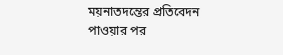ময়নাতদন্তের প্রতিবেদন পাওয়ার পর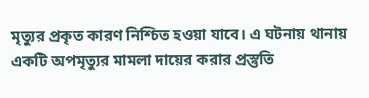মৃত্যুর প্রকৃত কারণ নিশ্চিত হওয়া যাবে। এ ঘটনায় থানায় একটি অপমৃত্যুর মামলা দায়ের করার প্রস্তুতি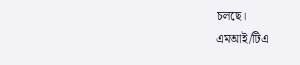চলছে।
এমআই/টিএ